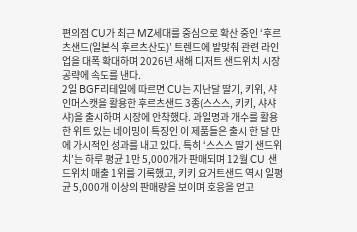편의점 CU가 최근 MZ세대를 중심으로 확산 중인 ‘후르츠샌드(일본식 후르츠산도)’ 트렌드에 발맞춰 관련 라인업을 대폭 확대하며 2026년 새해 디저트 샌드위치 시장 공략에 속도를 낸다.
2일 BGF리테일에 따르면 CU는 지난달 딸기, 키위, 샤인머스캣을 활용한 후르츠샌드 3종(스스스, 키키, 샤샤샤)을 출시하며 시장에 안착했다. 과일명과 개수를 활용한 위트 있는 네이밍이 특징인 이 제품들은 출시 한 달 만에 가시적인 성과를 내고 있다. 특히 ‘스스스 딸기 샌드위치’는 하루 평균 1만 5,000개가 판매되며 12월 CU 샌드위치 매출 1위를 기록했고, 키키 요거트샌드 역시 일평균 5,000개 이상의 판매량을 보이며 호응을 얻고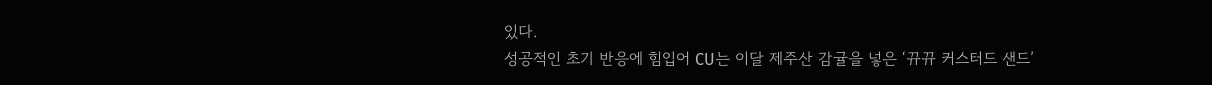있다.
성공적인 초기 반응에 힘입어 CU는 이달 제주산 감귤을 넣은 ‘뀨뀨 커스터드 샌드’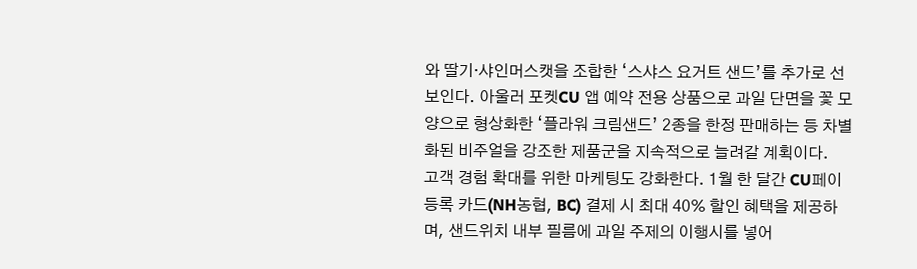와 딸기·샤인머스캣을 조합한 ‘스샤스 요거트 샌드’를 추가로 선보인다. 아울러 포켓CU 앱 예약 전용 상품으로 과일 단면을 꽃 모양으로 형상화한 ‘플라워 크림샌드’ 2종을 한정 판매하는 등 차별화된 비주얼을 강조한 제품군을 지속적으로 늘려갈 계획이다.
고객 경험 확대를 위한 마케팅도 강화한다. 1월 한 달간 CU페이 등록 카드(NH농협, BC) 결제 시 최대 40% 할인 혜택을 제공하며, 샌드위치 내부 필름에 과일 주제의 이행시를 넣어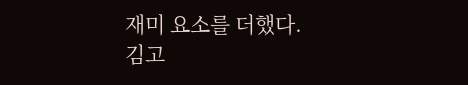재미 요소를 더했다.
김고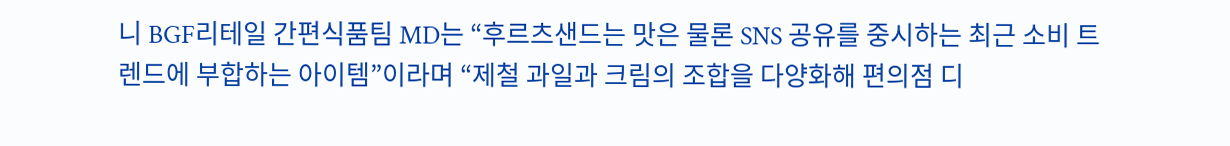니 BGF리테일 간편식품팀 MD는 “후르츠샌드는 맛은 물론 SNS 공유를 중시하는 최근 소비 트렌드에 부합하는 아이템”이라며 “제철 과일과 크림의 조합을 다양화해 편의점 디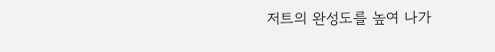저트의 완성도를 높여 나가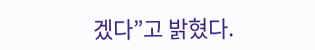겠다”고 밝혔다.